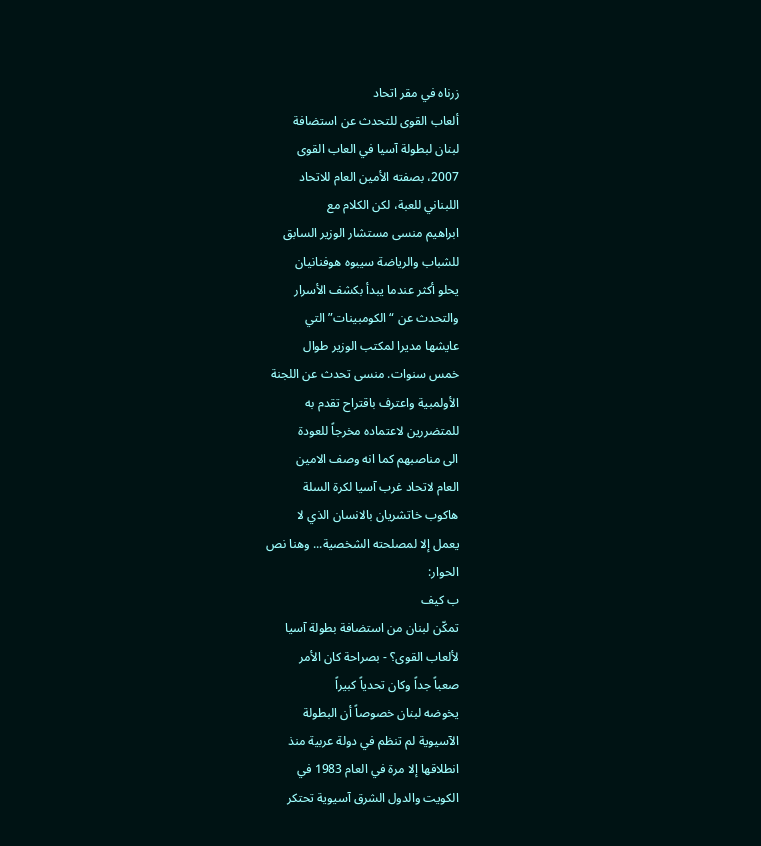زرناه في مقر اتحاد
ألعاب القوى للتحدث عن استضافة
لبنان لبطولة آسيا في العاب القوى
2007، بصفته الأمين العام للاتحاد
اللبناني للعبة، لكن الكلام مع
ابراهيم منسى مستشار الوزير السابق
للشباب والرياضة سيبوه هوفنانيان
يحلو أكثر عندما يبدأ بكشف الأسرار
والتحدث عن “الكومبينات” التي
عايشها مديرا لمكتب الوزير طوال
خمس سنوات. منسى تحدث عن اللجنة
الأولمبية واعترف باقتراح تقدم به
للمتضررين لاعتماده مخرجاً للعودة
الى مناصبهم كما انه وصف الامين
العام لاتحاد غرب آسيا لكرة السلة
هاكوب خاتشريان بالانسان الذي لا
يعمل إلا لمصلحته الشخصية... وهنا نص
الحوار:
ب كيف
تمكّن لبنان من استضافة بطولة آسيا
لألعاب القوى؟ - بصراحة كان الأمر
صعباً جداً وكان تحدياً كبيراً
يخوضه لبنان خصوصاً أن البطولة
الآسيوية لم تنظم في دولة عربية منذ
انطلاقها إلا مرة في العام 1983 في
الكويت والدول الشرق آسيوية تحتكر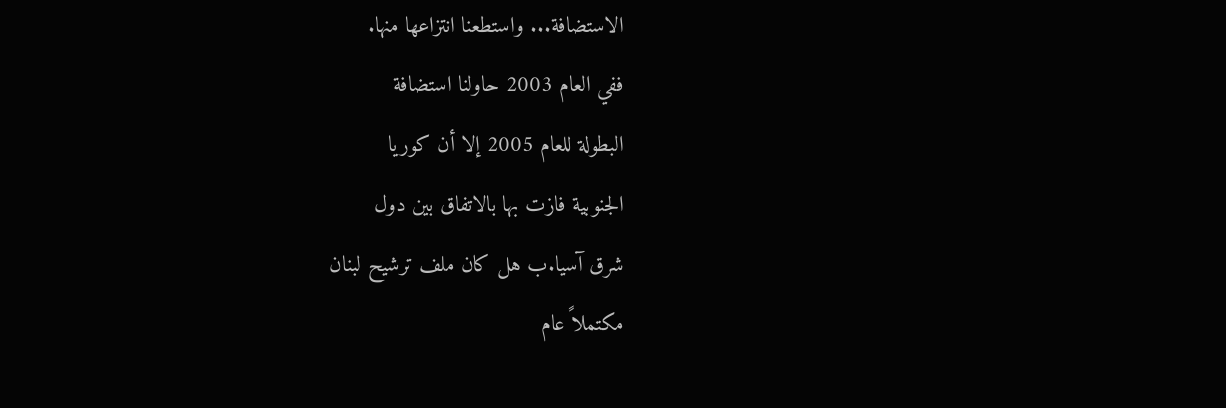الاستضافة... واستطعنا انتزاعها منها.
ففي العام 2003 حاولنا استضافة
البطولة للعام 2005 إلا أن كوريا
الجنوبية فازت بها بالاتفاق بين دول
شرق آسيا.ب هل كان ملف ترشيح لبنان
مكتملاً عام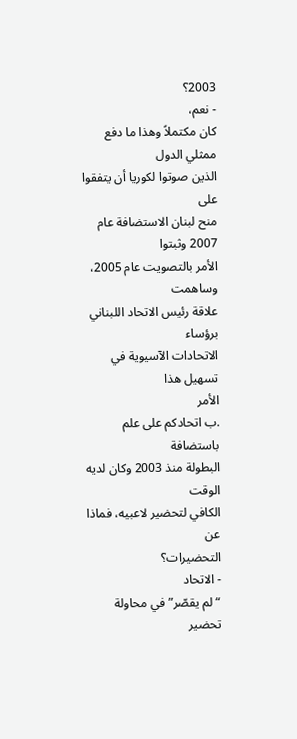2003؟
- نعم،
كان مكتملاً وهذا ما دفع ممثلي الدول
الذين صوتوا لكوريا أن يتفقوا على
منح لبنان الاستضافة عام 2007 وثبتوا
الأمر بالتصويت عام 2005، وساهمت
علاقة رئيس الاتحاد اللبناني برؤساء
الاتحادات الآسيوية في تسهيل هذا
الأمر
.ب اتحادكم على علم باستضافة
البطولة منذ 2003 وكان لديه الوقت
الكافي لتحضير لاعبيه، فماذا عن
التحضيرات؟
- الاتحاد
“لم يقصّر” في محاولة تحضير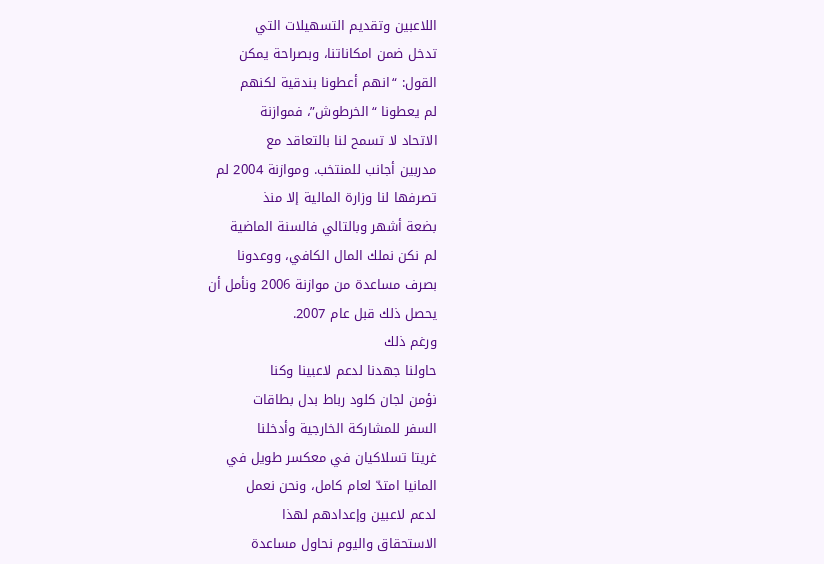اللاعبين وتقديم التسهيلات التي
تدخل ضمن امكاناتنا، وبصراحة يمكن
القول: “انهم أعطونا بندقية لكنهم
لم يعطونا “الخرطوش”، فموازنة
الاتحاد لا تسمح لنا بالتعاقد مع
مدربين أجانب للمنتخب. وموازنة 2004 لم
تصرفها لنا وزارة المالية إلا منذ
بضعة أشهر وبالتالي فالسنة الماضية
لم نكن نملك المال الكافي، ووعدونا
بصرف مساعدة من موازنة 2006 ونأمل أن
يحصل ذلك قبل عام 2007.
ورغم ذلك
حاولنا جهدنا لدعم لاعبينا وكنا
نؤمن لجان كلود رباط بدل بطاقات
السفر للمشاركة الخارجية وأدخلنا
غريتا تسلاكيان في معكسر طويل في
المانيا امتدّ لعام كامل، ونحن نعمل
لدعم لاعبين وإعدادهم لهذا
الاستحقاق واليوم نحاول مساعدة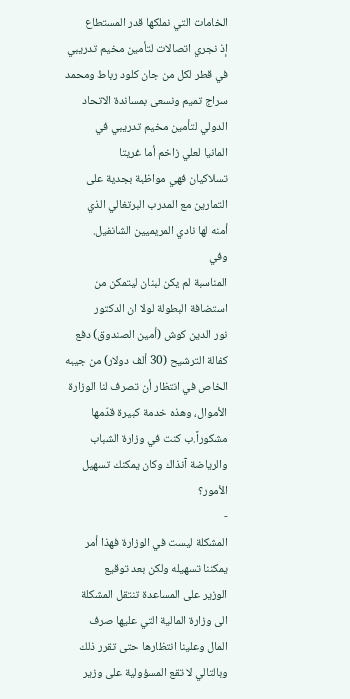الخامات التي نملكها قدر المستطاع
إذ نجري اتصالات لتأمين مخيم تدريبي
في قطر لكل من جان كلود رباط ومحمد
سراج تميم ونسعى بمساندة الاتحاد
الدولي لتأمين مخيم تدريبي في
المانيا لعلي زاخم أما غريتا
تسلاكيان فهي مواظبة بجدية على
التمارين مع المدرب البرتغالي الذي
أمنه لها نادي المريميين الشانفيل.
وفي
المناسبة لم يكن لبنان ليتمكن من
استضافة البطولة لولا ان الدكتور
نور الدين كوش (أمين الصندوق) دفع
كفالة الترشيح (30 ألف دولار) من جيبه
الخاص في انتظار أن تصرف لنا الوزارة
الأموال، وهذه خدمة كبيرة قدّمها
مشكوراً.ب كنت في وزارة الشباب
والرياضة آنذاك وكان يمكنك تسهيل
الأمور؟
-
المشكلة ليست في الوزارة فهذا أمر
يمكننا تسهيله ولكن بعد توقيع
الوزير على المساعدة تنتقل المشكلة
الى وزارة المالية التي عليها صرف
المال وعلينا انتظارها حتى تقرر ذلك
وبالتالي لا تقع المسؤولية على وزير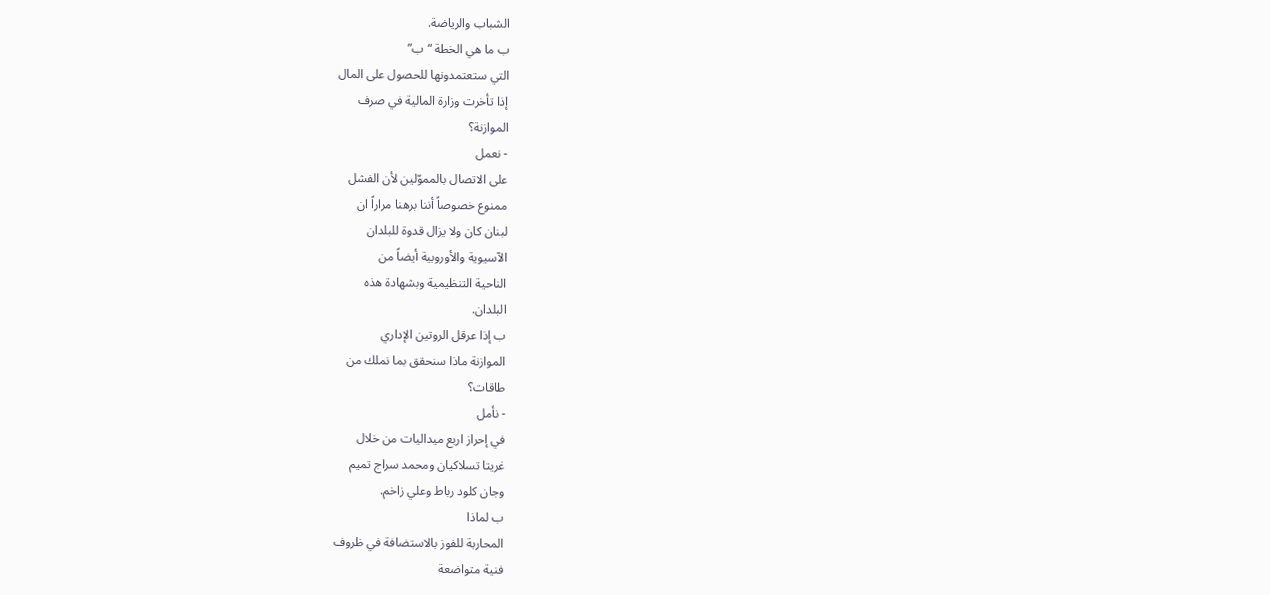الشباب والرياضة.
ب ما هي الخطة “ب”
التي ستعتمدونها للحصول على المال
إذا تأخرت وزارة المالية في صرف
الموازنة؟
- نعمل
على الاتصال بالمموّلين لأن الفشل
ممنوع خصوصاً أننا برهنا مراراً ان
لبنان كان ولا يزال قدوة للبلدان
الآسيوية والأوروبية أيضاً من
الناحية التنظيمية وبشهادة هذه
البلدان.
ب إذا عرقل الروتين الإداري
الموازنة ماذا سنحقق بما نملك من
طاقات؟
- نأمل
في إحراز اربع ميداليات من خلال
غريتا تسلاكيان ومحمد سراج تميم
وجان كلود رباط وعلي زاخم.
ب لماذا
المحاربة للفوز بالاستضافة في ظروف
فنية متواضعة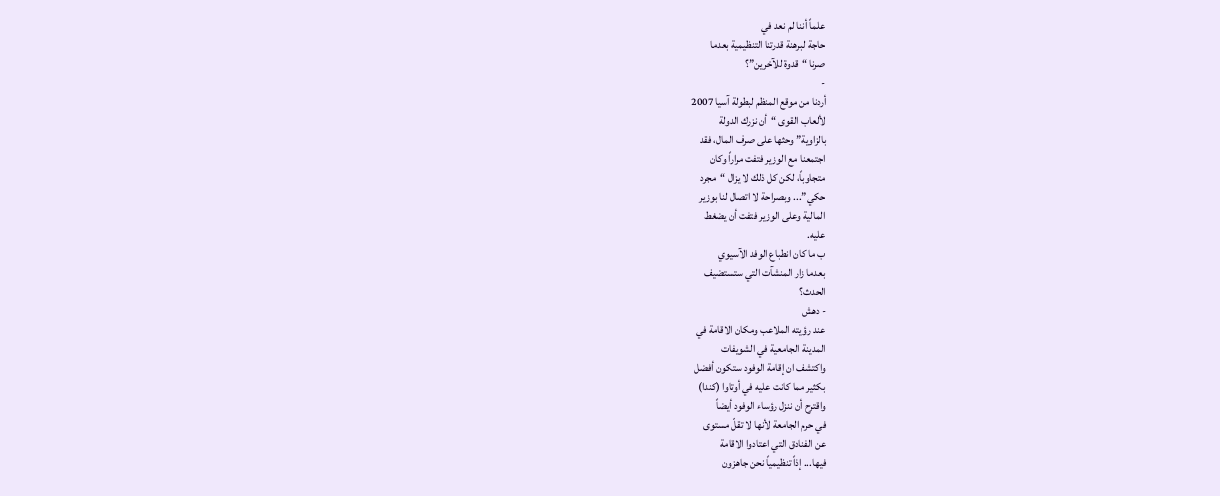علماً أننا لم نعد في
حاجة لبرهنة قدرتنا التنظيمية بعدما
صرنا “قدوة للآخرين”؟
-
أردنا من موقع المنظم لبطولة آسيا 2007
لألعاب القوى “أن نزرك الدولة
بالزاوية” وحثها على صرف المال، فقد
اجتمعنا مع الوزير فتفت مراراً وكان
متجاوباً، لكن كل ذلك لا يزال “مجرد
حكي”... وبصراحة لا اتصال لنا بوزير
المالية وعلى الوزير فتفت أن يضغط
عليه.
ب ما كان انطباع الوفد الآسيوي
بعدما زار المنشآت التي ستستضيف
الحدث؟
- دهش
عند رؤيته الملاعب ومكان الاقامة في
المدينة الجامعية في الشويفات
واكتشف ان إقامة الوفود ستكون أفضل
بكثير مما كانت عليه في أوتاوا (كندا)
واقترح أن ننزل رؤساء الوفود أيضاً
في حرم الجامعة لأنها لا تقلّ مستوى
عن الفنادق التي اعتادوا الاقامة
فيها... إذاً تنظيمياً نحن جاهزون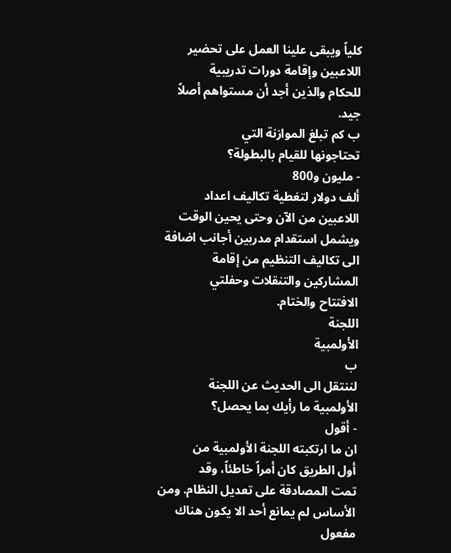كلياً ويبقى علينا العمل على تحضير
اللاعبين وإقامة دورات تدريبية
للحكام والذين أجد أن مستواهم أصلاً
جيد.
ب كم تبلغ الموازنة التي
تحتاجونها للقيام بالبطولة؟
- مليون و800
ألف دولار لتغطية تكاليف اعداد
اللاعبين من الآن وحتى يحين الوقت
ويشمل استقدام مدربين أجانب اضافة
الى تكاليف التنظيم من إقامة
المشاركين والتنقلات وحفلتي
الافتتاح والختام.
اللجنة
الأولمبية
ب
لننتقل الى الحديث عن اللجنة
الأولمبية ما رأيك بما يحصل؟
- أقول
ان ما ارتكبته اللجنة الأولمبية من
أول الطريق كان أمراً خاطئاً، وقد
تمت المصادقة على تعديل النظام. ومن
الأساس لم يمانع أحد الا يكون هناك
مفعول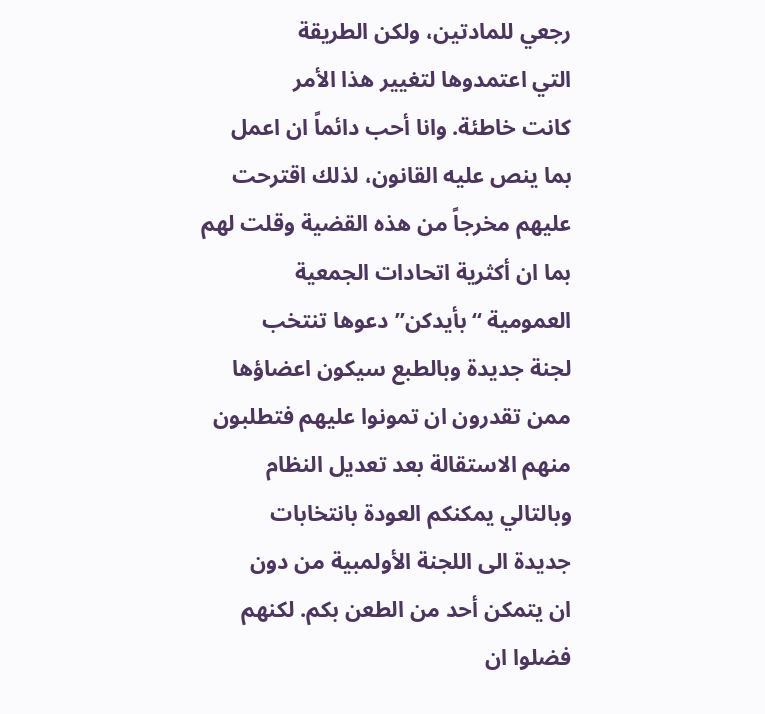رجعي للمادتين، ولكن الطريقة
التي اعتمدوها لتغيير هذا الأمر
كانت خاطئة. وانا أحب دائماً ان اعمل
بما ينص عليه القانون، لذلك اقترحت
عليهم مخرجاً من هذه القضية وقلت لهم
بما ان أكثرية اتحادات الجمعية
العمومية “بأيدكن” دعوها تنتخب
لجنة جديدة وبالطبع سيكون اعضاؤها
ممن تقدرون ان تمونوا عليهم فتطلبون
منهم الاستقالة بعد تعديل النظام
وبالتالي يمكنكم العودة بانتخابات
جديدة الى اللجنة الأولمبية من دون
ان يتمكن أحد من الطعن بكم. لكنهم
فضلوا ان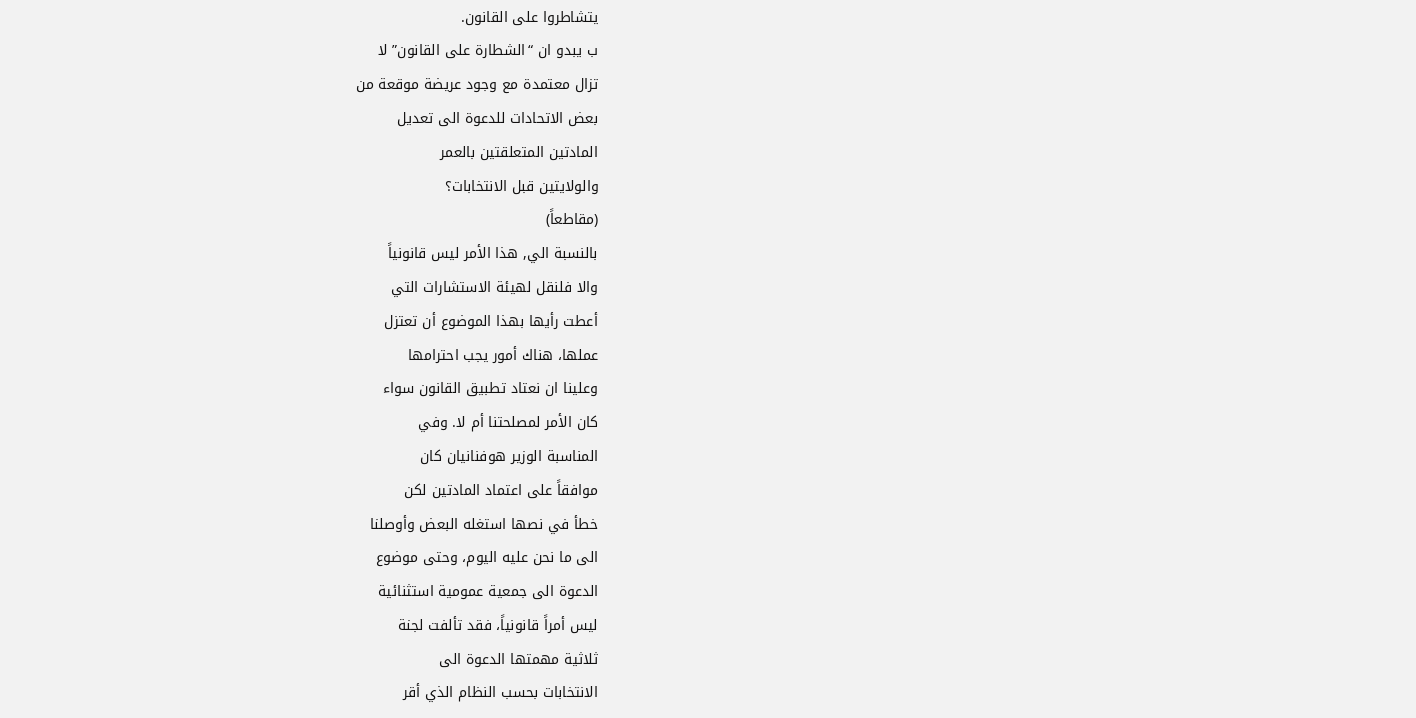يتشاطروا على القانون.
ب يبدو ان “الشطارة على القانون” لا
تزال معتمدة مع وجود عريضة موقعة من
بعض الاتحادات للدعوة الى تعديل
المادتين المتعلقتين بالعمر
والولايتين قبل الانتخابات؟
(مقاطعاً)
بالنسبة الي, هذا الأمر ليس قانونياً
والا فلنقل لهيئة الاستشارات التي
أعطت رأيها بهذا الموضوع أن تعتزل
عملها، هناك أمور يجب احترامها
وعلينا ان نعتاد تطبيق القانون سواء
كان الأمر لمصلحتنا أم لا. وفي
المناسبة الوزير هوفنانيان كان
موافقاً على اعتماد المادتين لكن
خطأ في نصها استغله البعض وأوصلنا
الى ما نحن عليه اليوم، وحتى موضوع
الدعوة الى جمعية عمومية استثنائية
ليس أمراً قانونياً، فقد تألفت لجنة
ثلاثية مهمتها الدعوة الى
الانتخابات بحسب النظام الذي أقر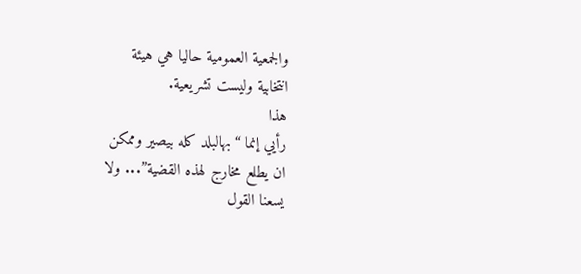والجمعية العمومية حاليا هي هيئة
انتخابية وليست تشريعية.
هذا
رأيي إنما “بهالبلد كله بيصير وممكن
ان يطلع مخارج لهذه القضية”... ولا
يسعنا القول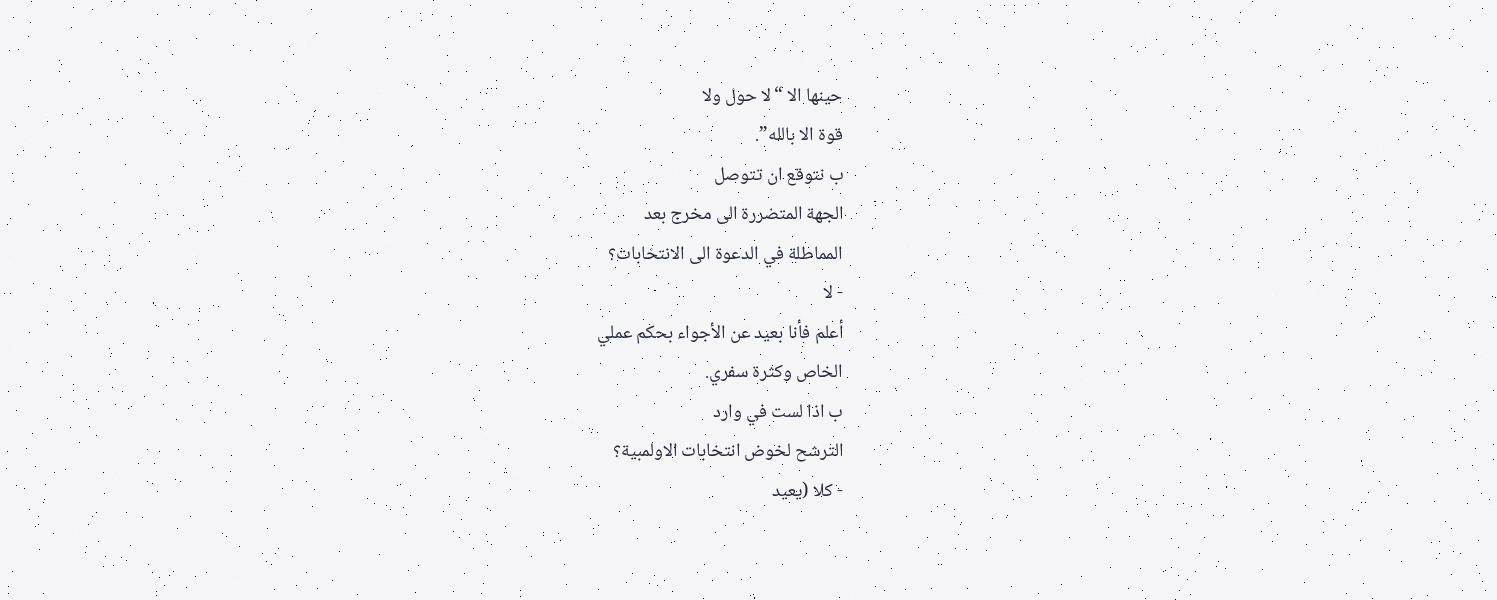حينها الا “لا حول ولا
قوة الا بالله”.
ب نتوقع ان تتوصل
الجهة المتضررة الى مخرج بعد
المماطلة في الدعوة الى الانتخابات؟
- لا
أعلم فأنا بعيد عن الأجواء بحكم عملي
الخاص وكثرة سفري.
ب اذا لست في وارد
الترشح لخوض انتخابات الاولمبية؟
- كلا (يعيد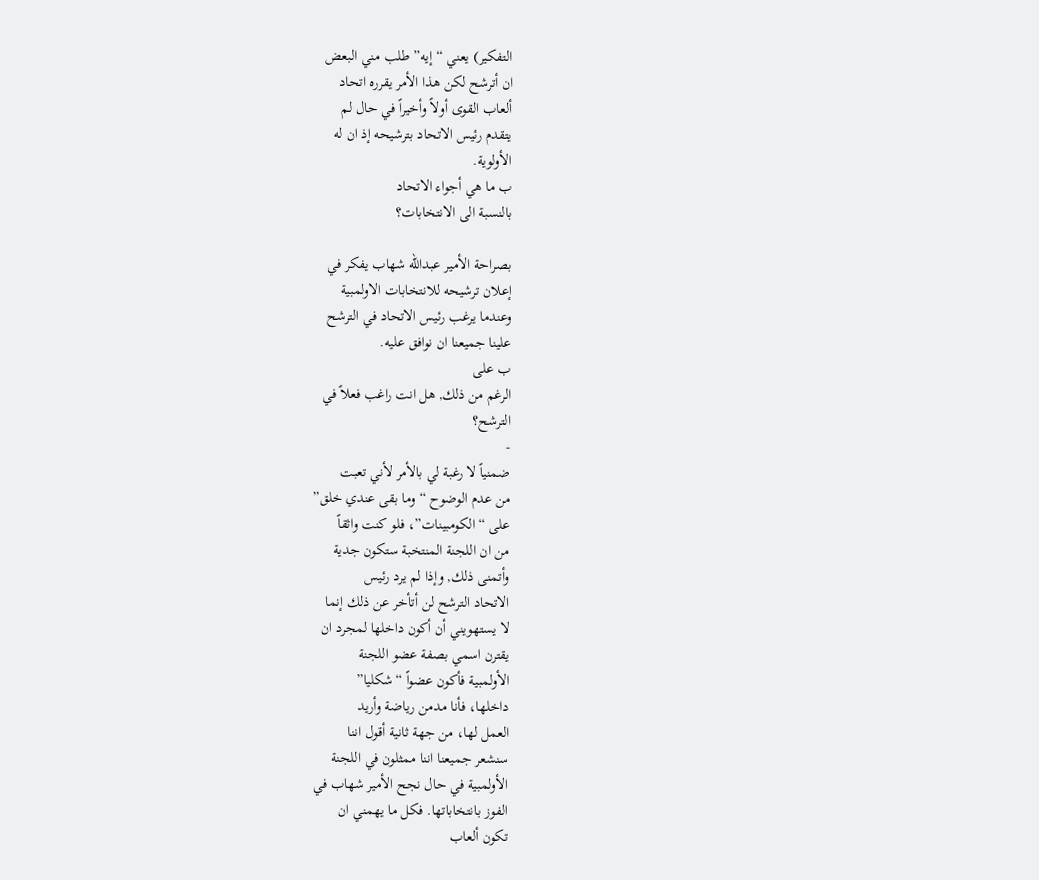التفكير) يعني “إيه” طلب مني البعض
ان أترشح لكن هذا الأمر يقرره اتحاد
ألعاب القوى أولاً وأخيراً في حال لم
يتقدم رئيس الاتحاد بترشيحه إذ ان له
الأولوية.
ب ما هي أجواء الاتحاد
بالنسبة الى الانتخابات؟

بصراحة الأمير عبدالله شهاب يفكر في
إعلان ترشيحه للانتخابات الاولمبية
وعندما يرغب رئيس الاتحاد في الترشح
علينا جميعنا ان نوافق عليه.
ب على
الرغم من ذلك, هل انت راغب فعلاً في
الترشح؟
-
ضمنياً لا رغبة لي بالأمر لأني تعبت
من عدم الوضوح “وما بقى عندي خلق”
على “الكومبينات”، فلو كنت واثقاً
من ان اللجنة المنتخبة ستكون جدية
وأتمنى ذلك, وإذا لم يرد رئيس
الاتحاد الترشح لن أتأخر عن ذلك إنما
لا يستهويني أن أكون داخلها لمجرد ان
يقترن اسمي بصفة عضو اللجنة
الأولمبية فأكون عضواً “شكليا”
داخلها، فأنا مدمن رياضة وأريد
العمل لها، من جهة ثانية أقول اننا
سنشعر جميعنا اننا ممثلون في اللجنة
الأولمبية في حال نجح الأمير شهاب في
الفوز بانتخاباتها. فكل ما يهمني ان
تكون ألعاب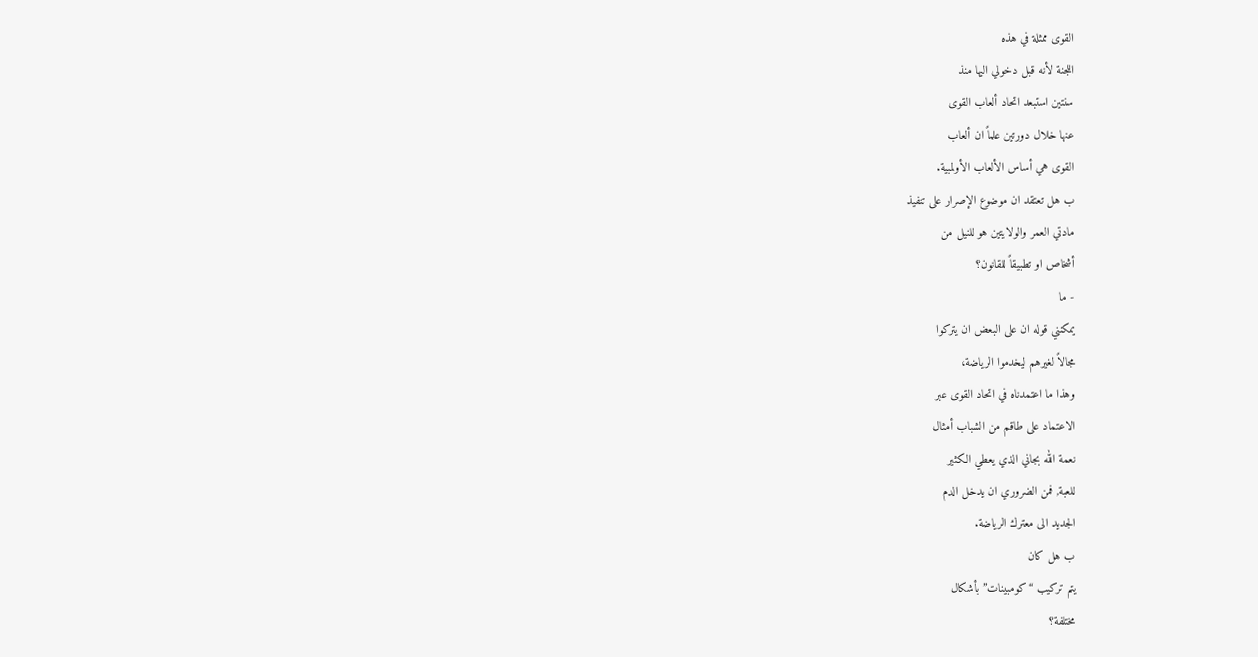القوى ممثلة في هذه
اللجنة لأنه قبل دخولي اليها منذ
سنتين استبعد اتحاد ألعاب القوى
عنها خلال دورتين علماً ان ألعاب
القوى هي أساس الألعاب الأولمبية.
ب هل تعتقد ان موضوع الإصرار على تنفيذ
مادتي العمر والولايتين هو للنيل من
أشخاص او تطبيقاً للقانون؟
- ما
يمكنني قوله ان على البعض ان يتركوا
مجالاً لغيرهم ليخدموا الرياضة،
وهذا ما اعتمدناه في اتحاد القوى عبر
الاعتماد على طاقم من الشباب أمثال
نعمة الله بجاني الذي يعطي الكثير
للعبة, فمن الضروري ان يدخل الدم
الجديد الى معترك الرياضة.
ب هل كان
يتم تركيب “كومبينات” بأشكال
مختلفة؟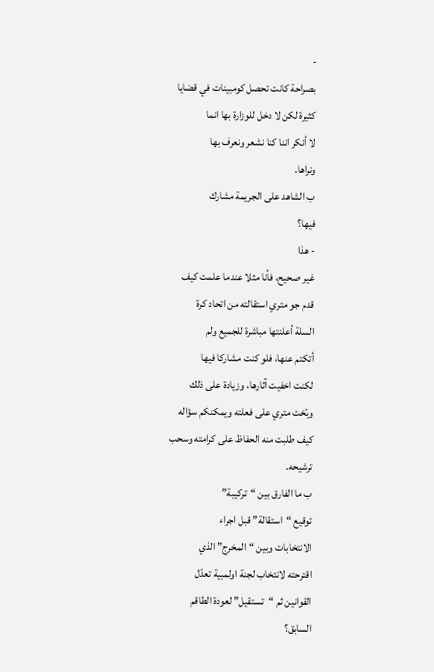-
بصراحة كانت تحصل كومبينات في قضايا
كثيرة لكن لا دخل للوزارة بها انما
لا أنكر اننا كنا نشعر ونعرف بها
ونراها.
ب الشاهد على الجريمة مشارك
فيها؟
- هذا
غير صحيح، فأنا مثلا عندما علمت كيف
قدم جو متري استقالته من اتحاد كرة
السلة أعلنتها مباشرة للجميع ولم
أتكتم عنها، فلو كنت مشاركا فيها
لكنت اخفيت آثارها، وزيادة على ذلك
وبّخت متري على فعلته ويمكنكم سؤاله
كيف طلبت منه الحفاظ على كرامته وسحب
ترشيحه.
ب ما الفارق بين “تركيبة”
توقيع “استقالة” قبل اجراء
الانتخابات وبين “المخرج” الذي
اقترحته لانتخاب لجنة اولمبية تعدّل
القوانين ثم “تستقيل” لعودة الطاقم
السابق؟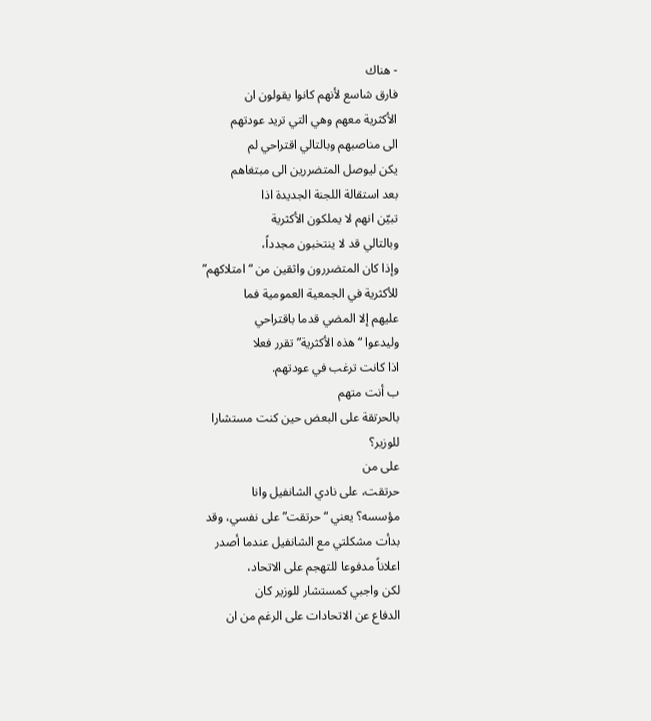- هناك
فارق شاسع لأنهم كانوا يقولون ان
الأكثرية معهم وهي التي تريد عودتهم
الى مناصبهم وبالتالي اقتراحي لم
يكن ليوصل المتضررين الى مبتغاهم
بعد استقالة اللجنة الجديدة اذا
تبيّن انهم لا يملكون الأكثرية
وبالتالي قد لا ينتخبون مجدداً،
وإذا كان المتضررون واثقين من “امتلاكهم”
للأكثرية في الجمعية العمومية فما
عليهم إلا المضي قدما باقتراحي
وليدعوا “هذه الأكثرية” تقرر فعلا
اذا كانت ترغب في عودتهم.
ب أنت متهم
بالحرتقة على البعض حين كنت مستشارا
للوزير؟
على من
حرتقت، على نادي الشانفيل وانا
مؤسسه؟ يعني “حرتقت” على نفسي، وقد
بدأت مشكلتي مع الشانفيل عندما أصدر
اعلاناً مدفوعا للتهجم على الاتحاد،
لكن واجبي كمستشار للوزير كان
الدفاع عن الاتحادات على الرغم من ان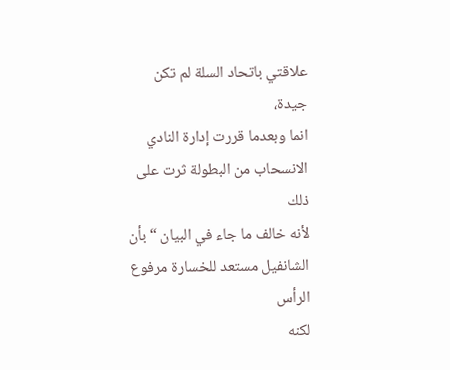علاقتي باتحاد السلة لم تكن جيدة،
انما وبعدما قررت إدارة النادي
الانسحاب من البطولة ثرت على ذلك
لأنه خالف ما جاء في البيان “بأن
الشانفيل مستعد للخسارة مرفوع الرأس
لكنه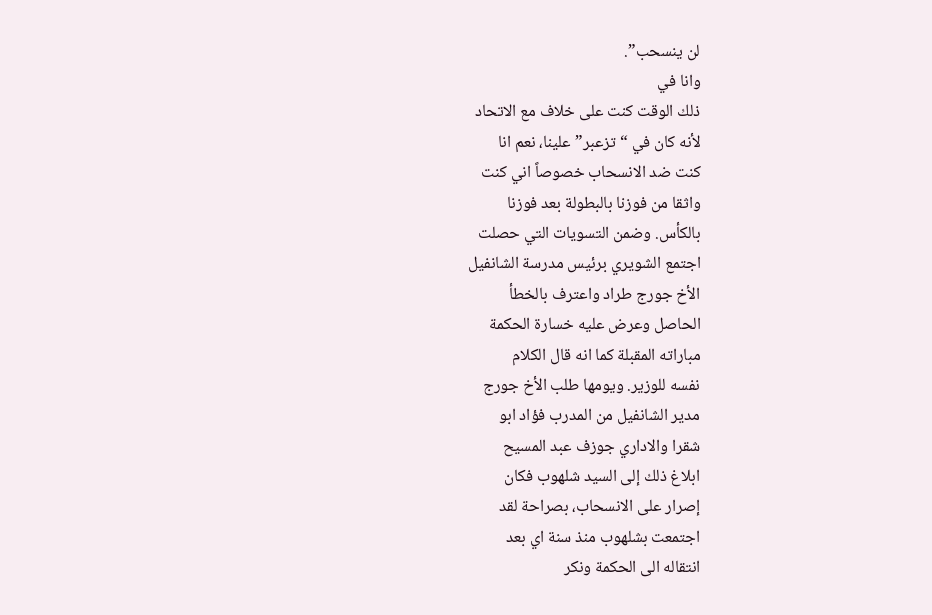لن ينسحب”.
وانا في
ذلك الوقت كنت على خلاف مع الاتحاد
لأنه كان في “تزعبر” علينا، نعم انا
كنت ضد الانسحاب خصوصاً اني كنت
واثقا من فوزنا بالبطولة بعد فوزنا
بالكأس. وضمن التسويات التي حصلت
اجتمع الشويري برئيس مدرسة الشانفيل
الأخ جورج طراد واعترف بالخطأ
الحاصل وعرض عليه خسارة الحكمة
مباراته المقبلة كما انه قال الكلام
نفسه للوزير. ويومها طلب الأخ جورج
مدير الشانفيل من المدرب فؤاد ابو
شقرا والاداري جوزف عبد المسيح
ابلاغ ذلك إلى السيد شلهوب فكان
إصرار على الانسحاب، بصراحة لقد
اجتمعت بشلهوب منذ سنة اي بعد
انتقاله الى الحكمة ونكر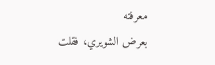معرفته
بعرض الشويري، فقلت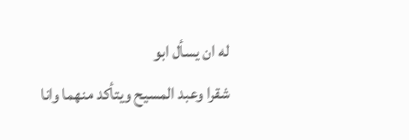له ان يسأل ابو
شقرا وعبد المسيح ويتأكد منهما وانا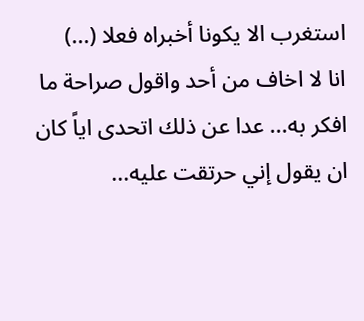استغرب الا يكونا أخبراه فعلا (...)
انا لا اخاف من أحد واقول صراحة ما
افكر به... عدا عن ذلك اتحدى اياً كان
ان يقول إني حرتقت عليه...